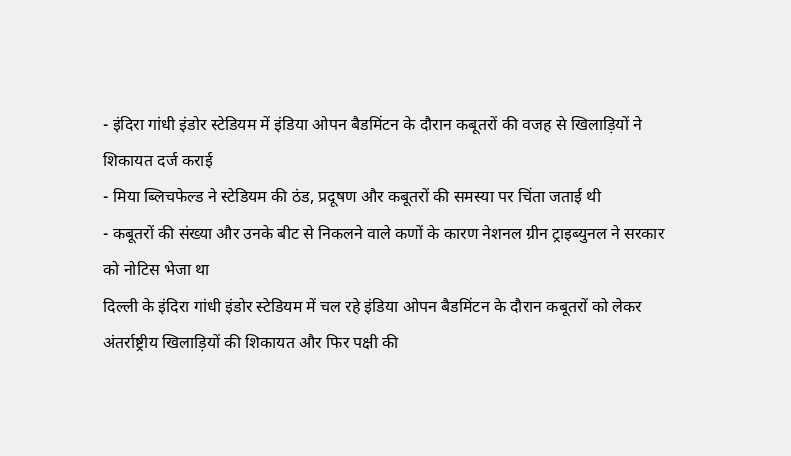- इंदिरा गांधी इंडोर स्टेडियम में इंडिया ओपन बैडमिंटन के दौरान कबूतरों की वजह से खिलाड़ियों ने शिकायत दर्ज कराई
- मिया ब्लिचफेल्ड ने स्टेडियम की ठंड, प्रदूषण और कबूतरों की समस्या पर चिंता जताई थी
- कबूतरों की संख्या और उनके बीट से निकलने वाले कणों के कारण नेशनल ग्रीन ट्राइब्युनल ने सरकार को नोटिस भेजा था
दिल्ली के इंदिरा गांधी इंडोर स्टेडियम में चल रहे इंडिया ओपन बैडमिंटन के दौरान कबूतरों को लेकर अंतर्राष्ट्रीय खिलाड़ियों की शिकायत और फिर पक्षी की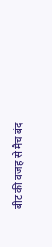बीट की वजह से मैच बंद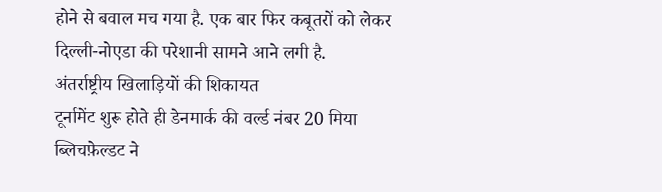होने से बवाल मच गया है. एक बार फिर कबूतरों को लेकर दिल्ली-नोएडा की परेशानी सामने आने लगी है.
अंतर्राष्ट्रीय खिलाड़ियों की शिकायत
टूर्नामेंट शुरू होते ही डेनमार्क की वर्ल्ड नंबर 20 मिया ब्लिचफ़ेल्डट ने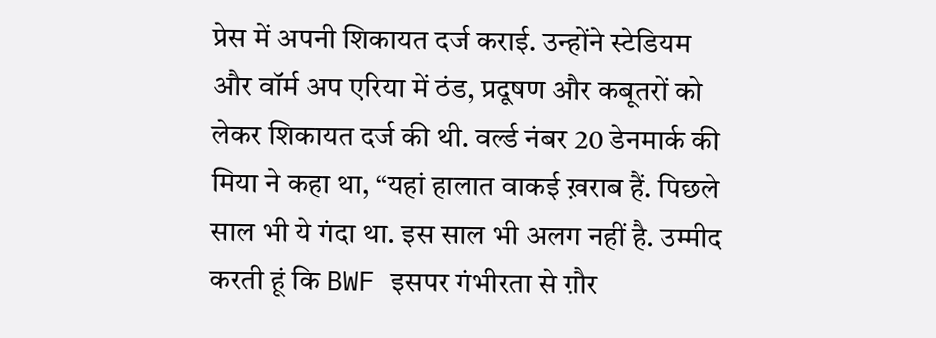प्रेस में अपनी शिकायत दर्ज कराई. उन्होंने स्टेडियम और वॉर्म अप एरिया में ठंड, प्रदूषण और कबूतरों को लेकर शिकायत दर्ज की थी. वर्ल्ड नंबर 20 डेनमार्क की मिया ने कहा था, “यहां हालात वाकई ख़राब हैं. पिछले साल भी ये गंदा था. इस साल भी अलग नहीं है. उम्मीद करती हूं कि BWF इसपर गंभीरता से ग़ौर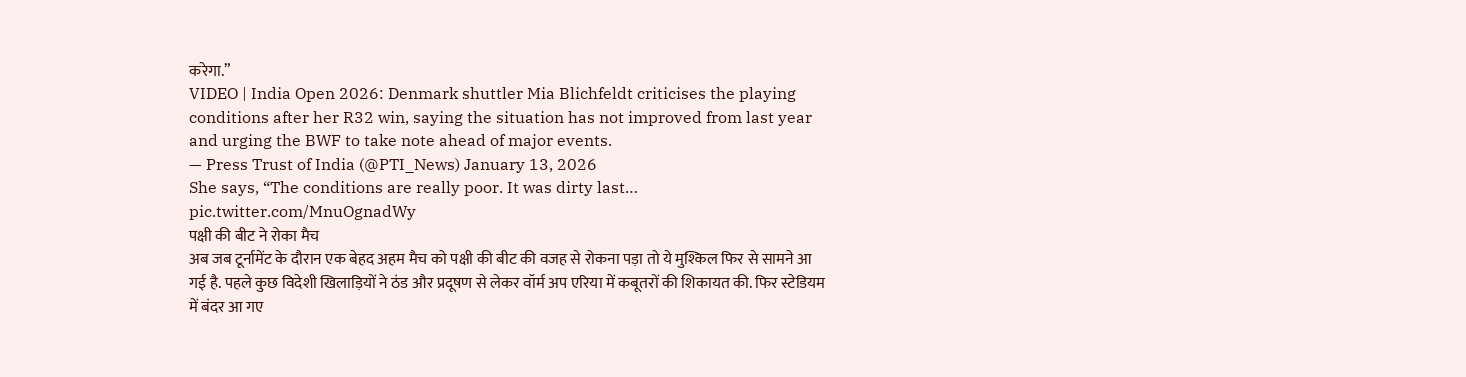करेगा.”
VIDEO | India Open 2026: Denmark shuttler Mia Blichfeldt criticises the playing conditions after her R32 win, saying the situation has not improved from last year and urging the BWF to take note ahead of major events.
— Press Trust of India (@PTI_News) January 13, 2026
She says, “The conditions are really poor. It was dirty last… pic.twitter.com/MnuOgnadWy
पक्षी की बीट ने रोका मैच
अब जब टूर्नामेंट के दौरान एक बेहद अहम मैच को पक्षी की बीट की वजह से रोकना पड़ा तो ये मुश्किल फिर से सामने आ गई है. पहले कुछ विदेशी खिलाड़ियों ने ठंड और प्रदूषण से लेकर वॉर्म अप एरिया में कबूतरों की शिकायत की. फिर स्टेडियम में बंदर आ गए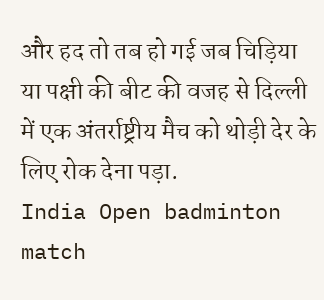और हद तो तब हो गई जब चिड़िया या पक्षी की बीट की वजह से दिल्ली में एक अंतर्राष्ट्रीय मैच को थोड़ी देर के लिए रोक देना पड़ा.
India Open badminton match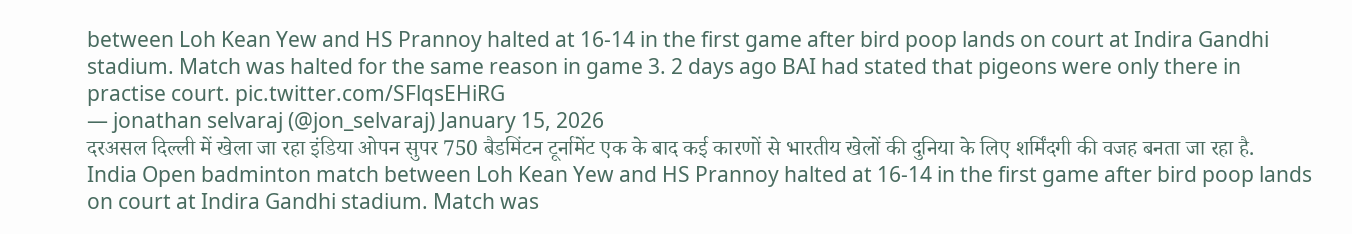between Loh Kean Yew and HS Prannoy halted at 16-14 in the first game after bird poop lands on court at Indira Gandhi stadium. Match was halted for the same reason in game 3. 2 days ago BAI had stated that pigeons were only there in practise court. pic.twitter.com/SFlqsEHiRG
— jonathan selvaraj (@jon_selvaraj) January 15, 2026
दरअसल दिल्ली में खेला जा रहा इंडिया ओपन सुपर 750 बैडमिंटन टूर्नामेंट एक के बाद कई कारणों से भारतीय खेलों की दुनिया के लिए शर्मिंदगी की वजह बनता जा रहा है.
India Open badminton match between Loh Kean Yew and HS Prannoy halted at 16-14 in the first game after bird poop lands on court at Indira Gandhi stadium. Match was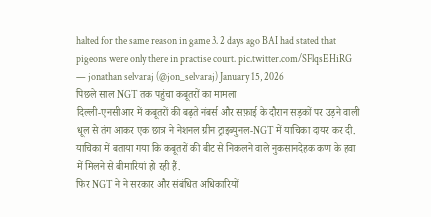halted for the same reason in game 3. 2 days ago BAI had stated that pigeons were only there in practise court. pic.twitter.com/SFlqsEHiRG
— jonathan selvaraj (@jon_selvaraj) January 15, 2026
पिछले साल NGT तक पहुंचा कबूतरों का मामला
दिल्ली-एनसीआर में कबूतरों की बढ़ते नंबर्स और सफ़ाई के दौरान सड़कों पर उड़ने वाली धूल से तंग आकर एक छात्र ने नेशनल ग्रीन ट्राइब्युनल-NGT में याचिका दायर कर दी. याचिका में बताया गया कि कबूतरों की बीट से निकलने वाले नुकसानदेहक कण के हवा में मिलने से बीमारियां हो रही हैं.
फिर NGT ने ने सरकार और संबंधित अधिकारियों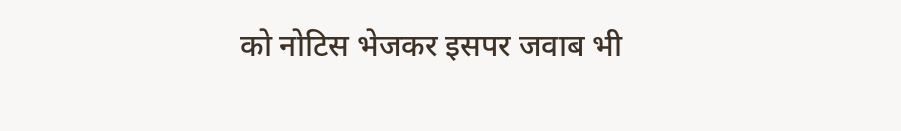को नोटिस भेजकर इसपर जवाब भी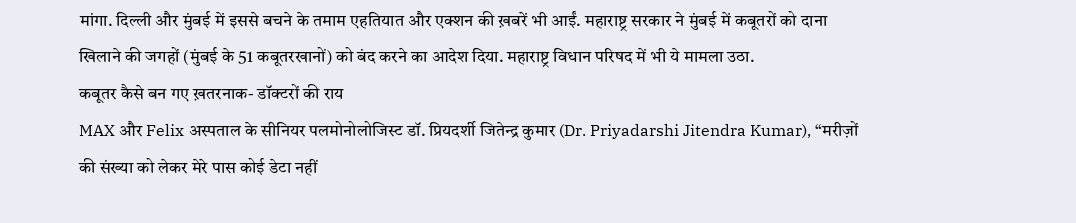मांगा. दिल्ली और मुंबई में इससे बचने के तमाम एहतियात और एक्शन की ख़बरें भी आईं. महाराष्ट्र सरकार ने मुंबई में कबूतरों को दाना खिलाने की जगहों (मुंबई के 51 कबूतरखानों) को बंद करने का आदेश दिया. महाराष्ट्र विधान परिषद में भी ये मामला उठा.
कबूतर कैसे बन गए ख़तरनाक- डॉक्टरों की राय
MAX और Felix अस्पताल के सीनियर पलमोनोलोजिस्ट डॉ. प्रियदर्शी जितेन्द्र कुमार (Dr. Priyadarshi Jitendra Kumar), “मरीज़ों की संख्या को लेकर मेरे पास कोई डेटा नहीं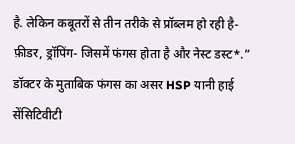है. लेकिन कबूतरों से तीन तरीके से प्रॉब्लम हो रही है- फ़ीडर, ड्रॉपिंग- जिसमें फंगस होता है और नेस्ट डस्ट*.”
डॉक्टर के मुताबिक फंगस का असर HSP यानी हाई सेंसिटिवीटी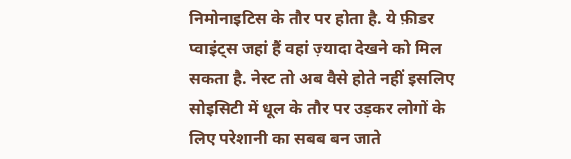निमोनाइटिस के तौर पर होता है. ये फ़ीडर प्वाइंट्स जहां हैं वहां ज़्यादा देखने को मिल सकता है. नेस्ट तो अब वैसे होते नहीं इसलिए सोइसिटी में धूल के तौर पर उड़कर लोगों के लिए परेशानी का सबब बन जाते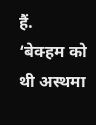हैं.
‘बेक्हम को थी अस्थमा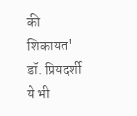की शिकायत'
डॉ. प्रियदर्शी ये भी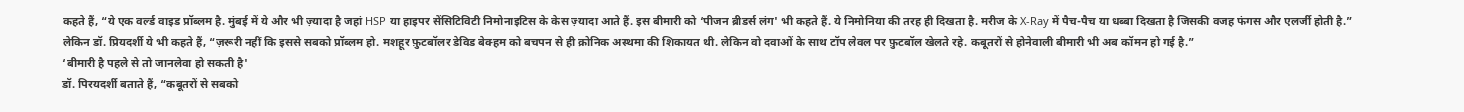कहते हैं, “ये एक वर्ल्ड वाइड प्रॉब्लम है. मुंबई में ये और भी ज़्यादा है जहां HSP या हाइपर सेंसिटिविटी निमोनाइटिस के केस ज़्यादा आते हैं. इस बीमारी को ‘पीजन ब्रीडर्स लंग' भी कहते हैं. ये निमोनिया की तरह ही दिखता है. मरीज के X-Ray में पैच-पैच या धब्बा दिखता है जिसकी वजह फंगस और एलर्जी होती है.”
लेकिन डॉ. प्रियदर्शी ये भी कहते हैं, “ज़रूरी नहीं कि इससे सबको प्रॉब्लम हो. मशहूर फ़ुटबॉलर डेविड बेक्हम को बचपन से ही क्रोनिक अस्थमा की शिकायत थी. लेकिन वो दवाओं के साथ टॉप लेवल पर फ़ुटबॉल खेलते रहे. कबूतरों से होनेवाली बीमारी भी अब कॉमन हो गई है.”
‘बीमारी है पहले से तो जानलेवा हो सकती है'
डॉ. पिरयदर्शी बताते हैं, “कबूतरों से सबको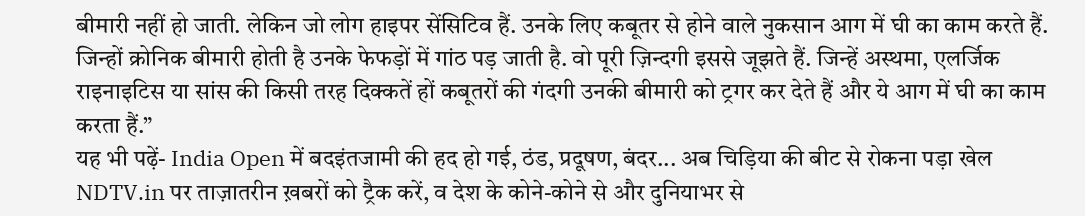बीमारी नहीं हो जाती. लेकिन जो लोग हाइपर सेंसिटिव हैं. उनके लिए कबूतर से होने वाले नुकसान आग में घी का काम करते हैं. जिन्हों क्रोनिक बीमारी होती है उनके फेफड़ों में गांठ पड़ जाती है. वो पूरी ज़िन्दगी इससे जूझते हैं. जिन्हें अस्थमा, एलर्जिक राइनाइटिस या सांस की किसी तरह दिक्कतें हों कबूतरों की गंदगी उनकी बीमारी को ट्रगर कर देते हैं और ये आग में घी का काम करता हैं.”
यह भी पढ़ें- India Open में बदइंतजामी की हद हो गई, ठंड, प्रदूषण, बंदर... अब चिड़िया की बीट से रोकना पड़ा खेल
NDTV.in पर ताज़ातरीन ख़बरों को ट्रैक करें, व देश के कोने-कोने से और दुनियाभर से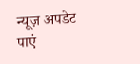न्यूज़ अपडेट पाएं